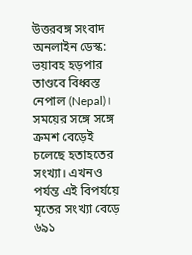উত্তরবঙ্গ সংবাদ অনলাইন ডেস্ক: ভয়াবহ হড়পার তাণ্ডবে বিধ্বস্ত নেপাল (Nepal)। সময়ের সঙ্গে সঙ্গে ক্রমশ বেড়েই চলেছে হতাহতের সংখ্যা। এখনও পর্যন্ত এই বিপর্যয়ে মৃতের সংখ্যা বেড়ে ৬৯১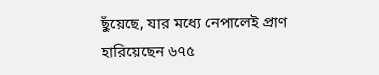ছুঁয়েছে, যার মধ্যে নেপালেই প্রাণ হারিয়েছেন ৬৭৫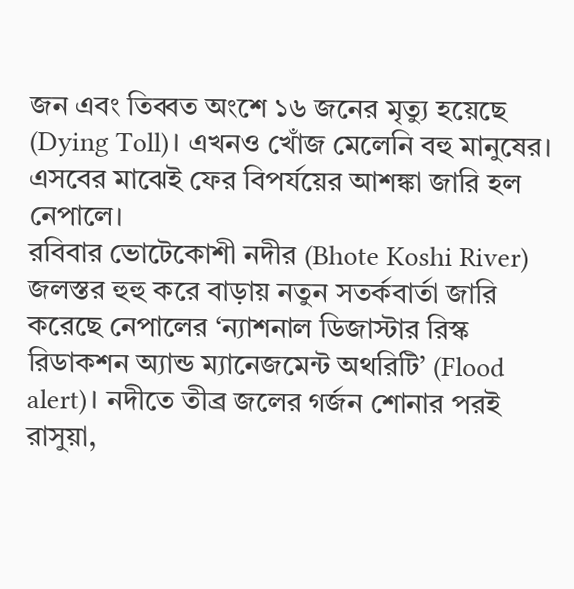জন এবং তিব্বত অংশে ১৬ জনের মৃত্যু হয়েছে (Dying Toll)। এখনও খোঁজ মেলেনি বহু মানুষের। এসবের মাঝেই ফের বিপর্যয়ের আশঙ্কা জারি হল নেপালে।
রবিবার ভোটেকোশী নদীর (Bhote Koshi River) জলস্তর হুহু করে বাড়ায় নতুন সতর্কবার্তা জারি করেছে নেপালের ‘ন্যাশনাল ডিজাস্টার রিস্ক রিডাকশন অ্যান্ড ম্যানেজমেন্ট অথরিটি’ (Flood alert)। নদীতে তীব্র জলের গর্জন শোনার পরই রাসুয়া,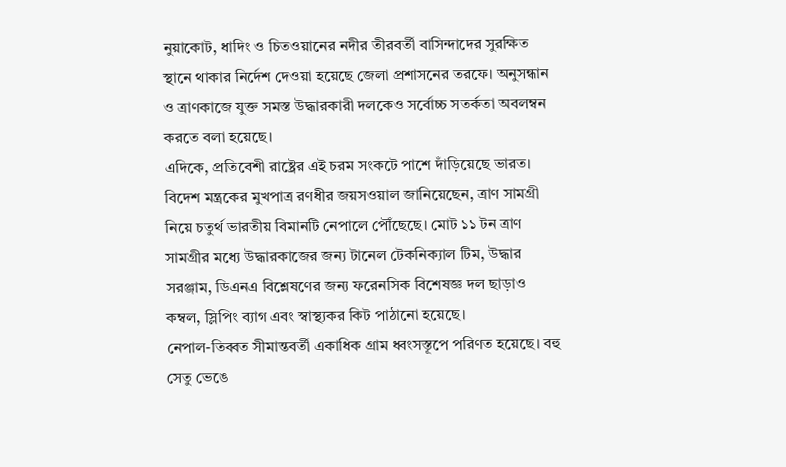নুয়াকোট, ধাদিং ও চিতওয়ানের নদীর তীরবর্তী বাসিন্দাদের সুরক্ষিত স্থানে থাকার নির্দেশ দেওয়া হয়েছে জেলা প্রশাসনের তরফে। অনুসন্ধান ও ত্রাণকাজে যুক্ত সমস্ত উদ্ধারকারী দলকেও সর্বোচ্চ সতর্কতা অবলম্বন করতে বলা হয়েছে।
এদিকে, প্রতিবেশী রাষ্ট্রের এই চরম সংকটে পাশে দাঁড়িয়েছে ভারত। বিদেশ মন্ত্রকের মুখপাত্র রণধীর জয়সওয়াল জানিয়েছেন, ত্রাণ সামগ্রী নিয়ে চতুর্থ ভারতীয় বিমানটি নেপালে পৌঁছেছে। মোট ১১ টন ত্রাণ সামগ্রীর মধ্যে উদ্ধারকাজের জন্য টানেল টেকনিক্যাল টিম, উদ্ধার সরঞ্জাম, ডিএনএ বিশ্লেষণের জন্য ফরেনসিক বিশেষজ্ঞ দল ছাড়াও কম্বল, স্লিপিং ব্যাগ এবং স্বাস্থ্যকর কিট পাঠানো হয়েছে।
নেপাল-তিব্বত সীমান্তবর্তী একাধিক গ্রাম ধ্বংসস্তূপে পরিণত হয়েছে। বহু সেতু ভেঙে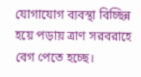যোগাযোগ ব্যবস্থা বিচ্ছিন্ন হয়ে পড়ায় ত্রাণ সরবরাহে বেগ পেতে হচ্ছে।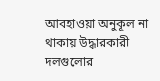আবহাওয়া অনুকূল না থাকায় উদ্ধারকারী দলগুলোর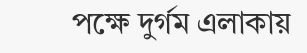পক্ষে দুর্গম এলাকায়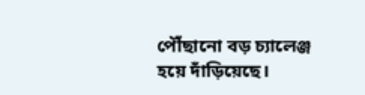পৌঁছানো বড় চ্যালেঞ্জ হয়ে দাঁড়িয়েছে।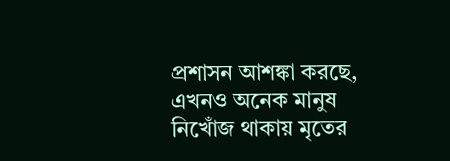প্রশাসন আশঙ্কা করছে, এখনও অনেক মানুষ নিখোঁজ থাকায় মৃতের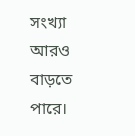সংখ্যা আরও বাড়তে পারে।